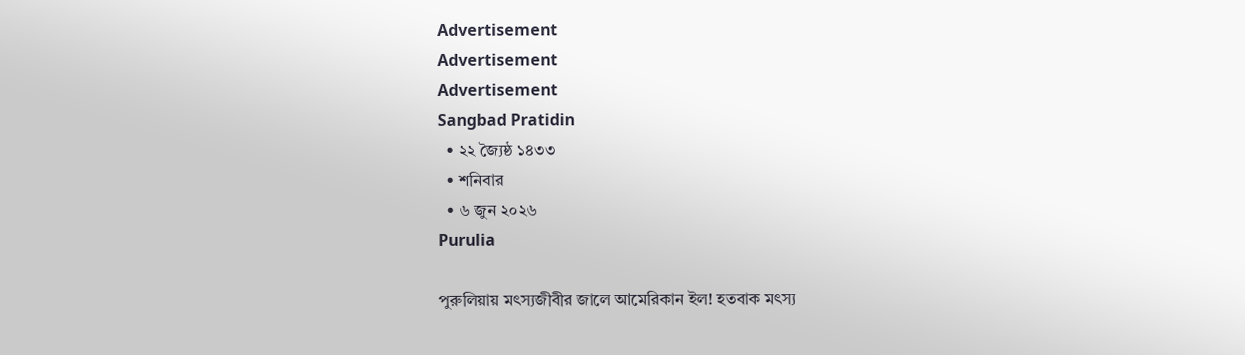Advertisement
Advertisement
Advertisement
Sangbad Pratidin
  • ২২ জ্যৈষ্ঠ ১৪৩৩
  • শনিবার
  • ৬ জুন ২০২৬
Purulia

পুরুলিয়ায় মৎস্যজীবীর জালে আমেরিকান ইল! হতবাক মৎস্য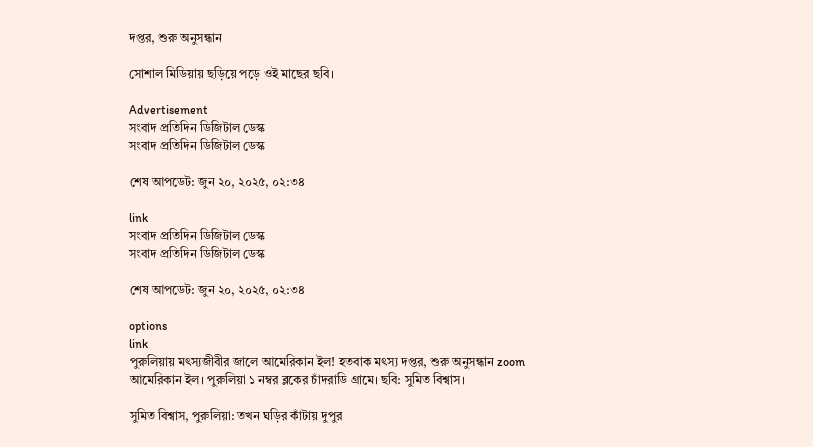দপ্তর, শুরু অনুসন্ধান

সোশাল মিডিয়ায় ছড়িয়ে পড়ে ওই মাছের ছবি।

Advertisement
সংবাদ প্রতিদিন ডিজিটাল ডেস্ক
সংবাদ প্রতিদিন ডিজিটাল ডেস্ক

শেষ আপডেট: জুন ২০, ২০২৫, ০২:৩৪

link
সংবাদ প্রতিদিন ডিজিটাল ডেস্ক
সংবাদ প্রতিদিন ডিজিটাল ডেস্ক

শেষ আপডেট: জুন ২০, ২০২৫, ০২:৩৪

options
link
পুরুলিয়ায় মৎস্যজীবীর জালে আমেরিকান ইল! হতবাক মৎস্য দপ্তর, শুরু অনুসন্ধান zoom
আমেরিকান ইল। পুরুলিয়া ১ নম্বর ব্লকের চাঁদরাডি গ্রামে। ছবি: সুমিত বিশ্বাস।

সুমিত বিশ্বাস, পুরুলিয়া: তখন ঘড়ির কাঁটায় দুপুর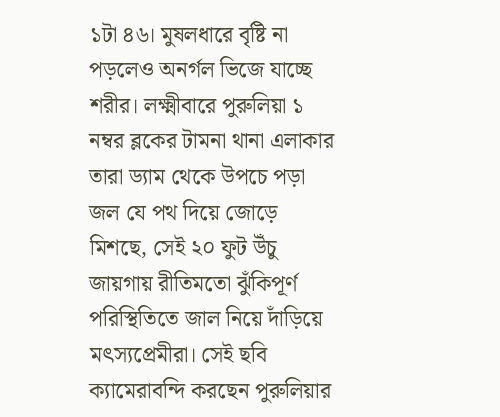১টা ৪৬। মুষলধারে বৃষ্টি না পড়লেও অনর্গল ভিজে যাচ্ছে শরীর। লক্ষ্মীবারে পুরুলিয়া ১ নম্বর ব্লকের টামনা থানা এলাকার তারা ড্যাম থেকে উপচে পড়া জল যে পথ দিয়ে জোড়ে মিশছে, সেই ২০ ফুট উঁচু জায়গায় রীতিমতো ঝুঁকিপূর্ণ পরিস্থিতিতে জাল নিয়ে দাঁড়িয়ে মৎস্যপ্রেমীরা। সেই ছবি ক্যামেরাবন্দি করছেন পুরুলিয়ার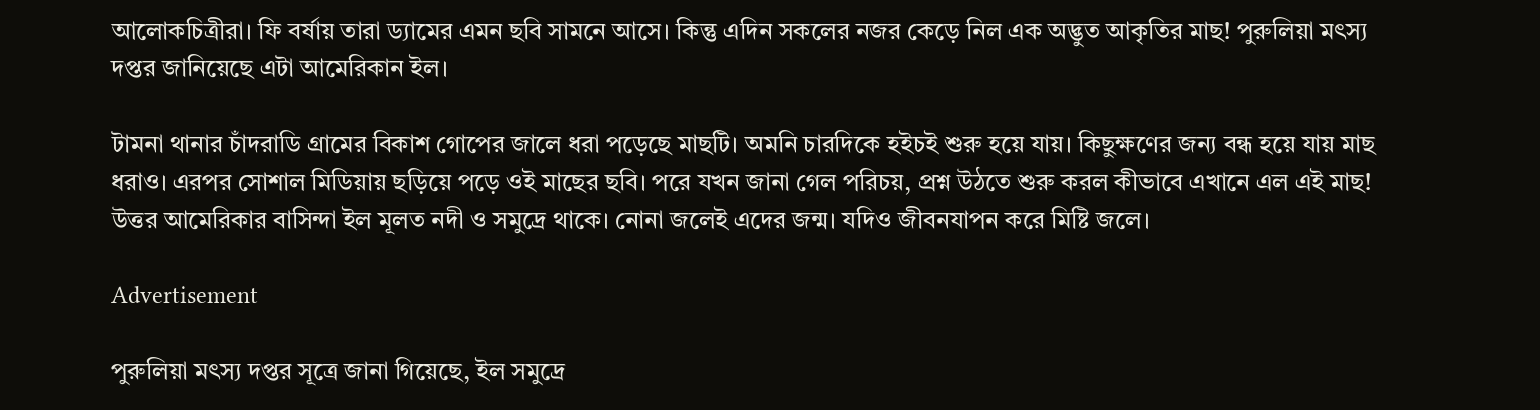আলোকচিত্রীরা। ফি বর্ষায় তারা ড্যামের এমন ছবি সামনে আসে। কিন্তু এদিন সকলের নজর কেড়ে নিল এক অদ্ভুত আকৃতির মাছ! পুরুলিয়া মৎস্য দপ্তর জানিয়েছে এটা আমেরিকান ইল।

টামনা থানার চাঁদরাডি গ্রামের বিকাশ গোপের জালে ধরা পড়েছে মাছটি। অমনি চারদিকে হইচই শুরু হয়ে যায়। কিছুক্ষণের জন্য বন্ধ হয়ে যায় মাছ ধরাও। এরপর সোশাল মিডিয়ায় ছড়িয়ে পড়ে ওই মাছের ছবি। পরে যখন জানা গেল পরিচয়, প্রশ্ন উঠতে শুরু করল কীভাবে এখানে এল এই মাছ! উত্তর আমেরিকার বাসিন্দা ইল মূলত নদী ও সমুদ্রে থাকে। নোনা জলেই এদের জন্ম। যদিও জীবনযাপন করে মিষ্টি জলে।

Advertisement

পুরুলিয়া মৎস্য দপ্তর সূত্রে জানা গিয়েছে, ইল সমুদ্রে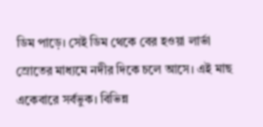ডিম পাড়ে। সেই ডিম থেকে বের হওয়া লার্ভা স্রোতের মাধ্যমে নদীর দিকে চলে আসে। এই মাছ একেবারে সর্বভুক। বিভিন্ন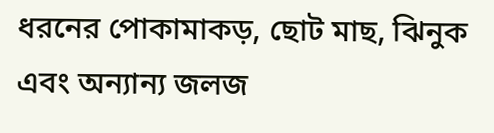ধরনের পোকামাকড়, ছোট মাছ, ঝিনুক এবং অন্যান্য জলজ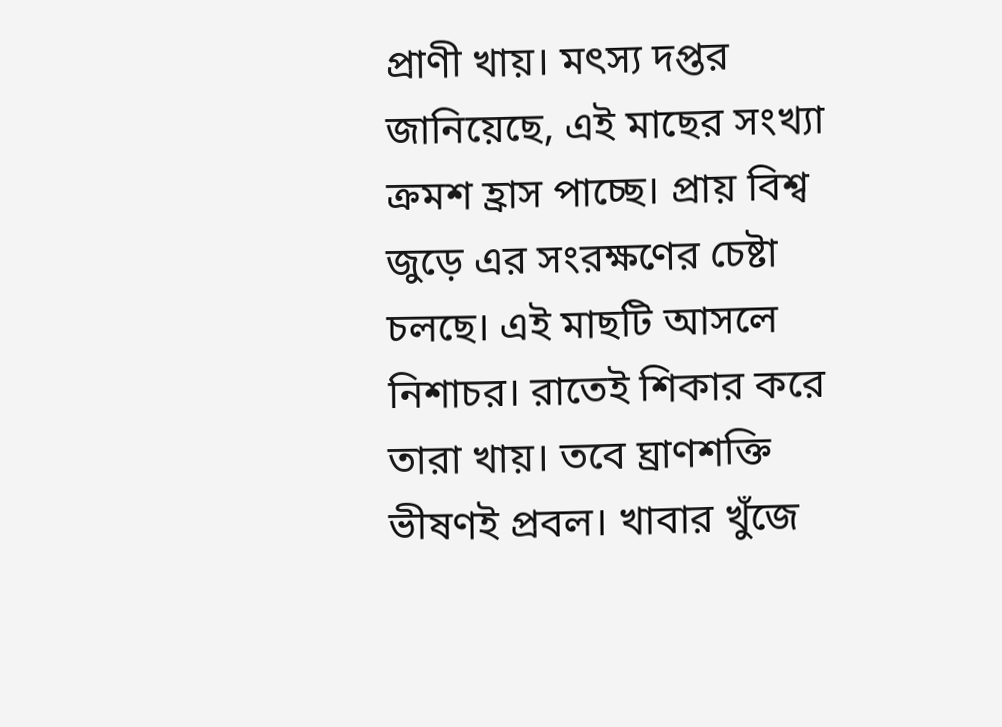প্রাণী খায়। মৎস্য দপ্তর জানিয়েছে, এই মাছের সংখ্যা ক্রমশ হ্রাস পাচ্ছে। প্রায় বিশ্ব জুড়ে এর সংরক্ষণের চেষ্টা চলছে। এই মাছটি আসলে নিশাচর। রাতেই শিকার করে তারা খায়। তবে ঘ্রাণশক্তি ভীষণই প্রবল। খাবার খুঁজে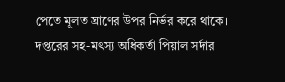পেতে মূলত ঘ্রাণের উপর নির্ভর করে থাকে। দপ্তরের সহ-মৎস্য অধিকর্তা পিয়াল সর্দার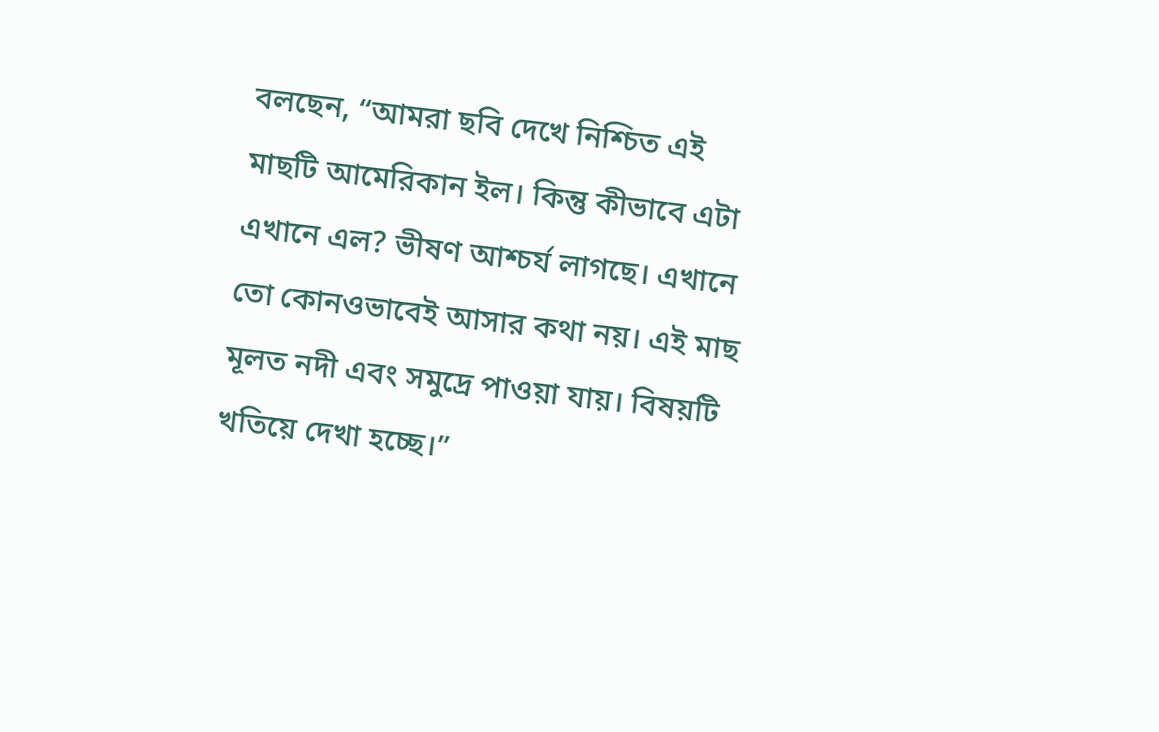বলছেন, “আমরা ছবি দেখে নিশ্চিত এই মাছটি আমেরিকান ইল। কিন্তু কীভাবে এটা এখানে এল? ভীষণ আশ্চর্য লাগছে। এখানে তো কোনওভাবেই আসার কথা নয়। এই মাছ মূলত নদী এবং সমুদ্রে পাওয়া যায়। বিষয়টি খতিয়ে দেখা হচ্ছে।”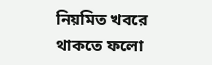নিয়মিত খবরে থাকতে ফলো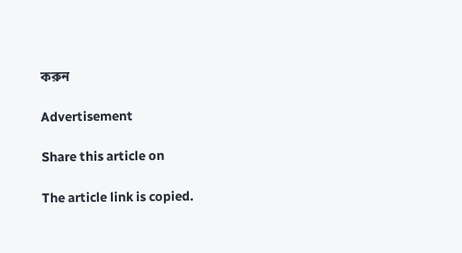করুন

Advertisement

Share this article on

The article link is copied.